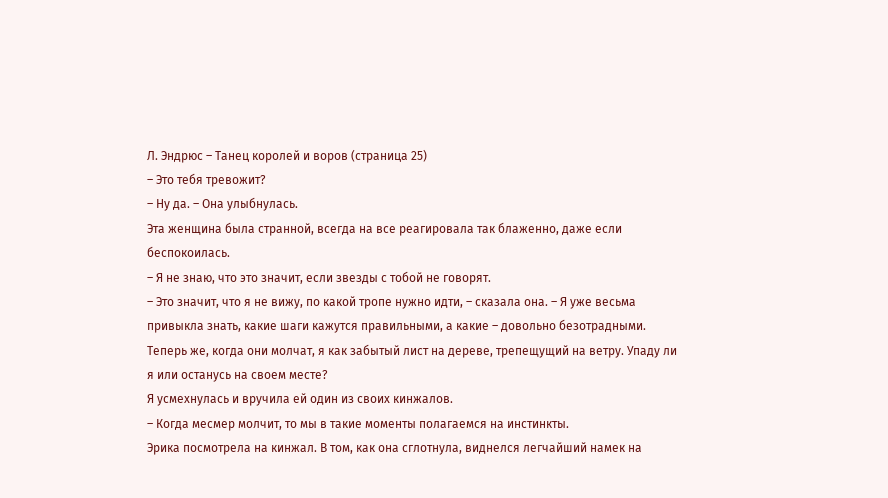Л. Эндрюс – Танец королей и воров (страница 25)
– Это тебя тревожит?
– Ну да. – Она улыбнулась.
Эта женщина была странной, всегда на все реагировала так блаженно, даже если беспокоилась.
– Я не знаю, что это значит, если звезды с тобой не говорят.
– Это значит, что я не вижу, по какой тропе нужно идти, – сказала она. – Я уже весьма привыкла знать, какие шаги кажутся правильными, а какие – довольно безотрадными. Теперь же, когда они молчат, я как забытый лист на дереве, трепещущий на ветру. Упаду ли я или останусь на своем месте?
Я усмехнулась и вручила ей один из своих кинжалов.
– Когда месмер молчит, то мы в такие моменты полагаемся на инстинкты.
Эрика посмотрела на кинжал. В том, как она сглотнула, виднелся легчайший намек на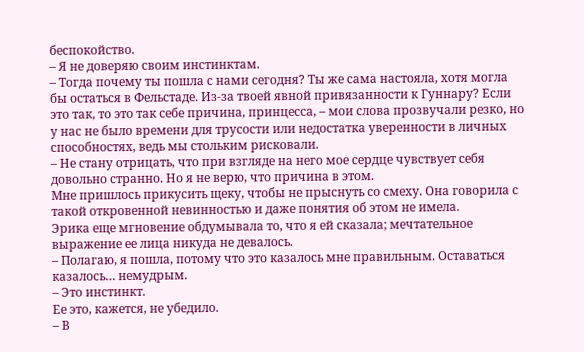беспокойство.
– Я не доверяю своим инстинктам.
– Тогда почему ты пошла с нами сегодня? Ты же сама настояла, хотя могла бы остаться в Фельстаде. Из-за твоей явной привязанности к Гуннару? Если это так, то это так себе причина, принцесса, – мои слова прозвучали резко, но у нас не было времени для трусости или недостатка уверенности в личных способностях, ведь мы стольким рисковали.
– Не стану отрицать, что при взгляде на него мое сердце чувствует себя довольно странно. Но я не верю, что причина в этом.
Мне пришлось прикусить щеку, чтобы не прыснуть со смеху. Она говорила с такой откровенной невинностью и даже понятия об этом не имела.
Эрика еще мгновение обдумывала то, что я ей сказала; мечтательное выражение ее лица никуда не девалось.
– Полагаю, я пошла, потому что это казалось мне правильным. Оставаться казалось… немудрым.
– Это инстинкт.
Ее это, кажется, не убедило.
– В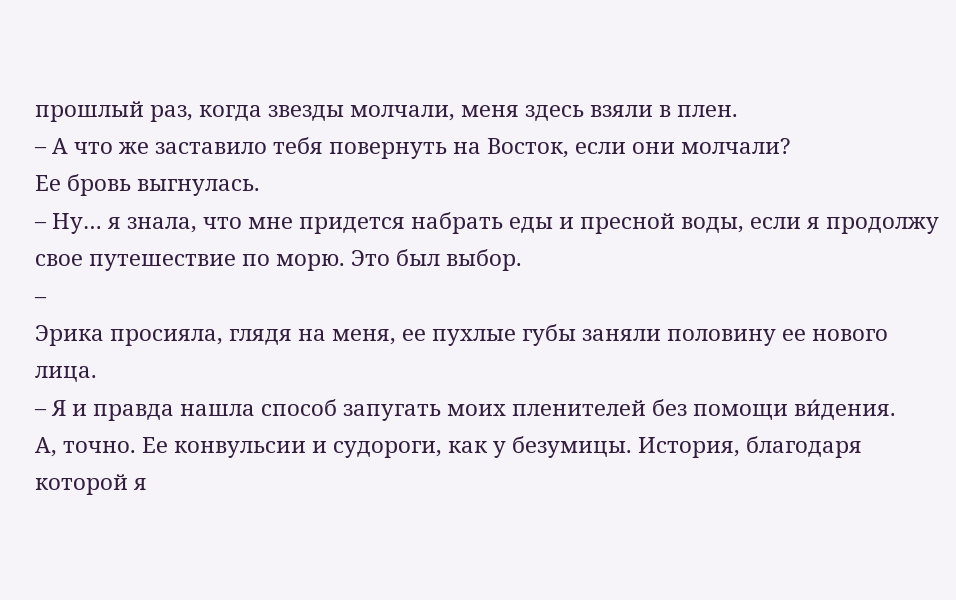прошлый раз, когда звезды молчали, меня здесь взяли в плен.
– А что же заставило тебя повернуть на Восток, если они молчали?
Ее бровь выгнулась.
– Ну… я знала, что мне придется набрать еды и пресной воды, если я продолжу свое путешествие по морю. Это был выбор.
–
Эрика просияла, глядя на меня, ее пухлые губы заняли половину ее нового лица.
– Я и правда нашла способ запугать моих пленителей без помощи ви́дения.
А, точно. Ее конвульсии и судороги, как у безумицы. История, благодаря которой я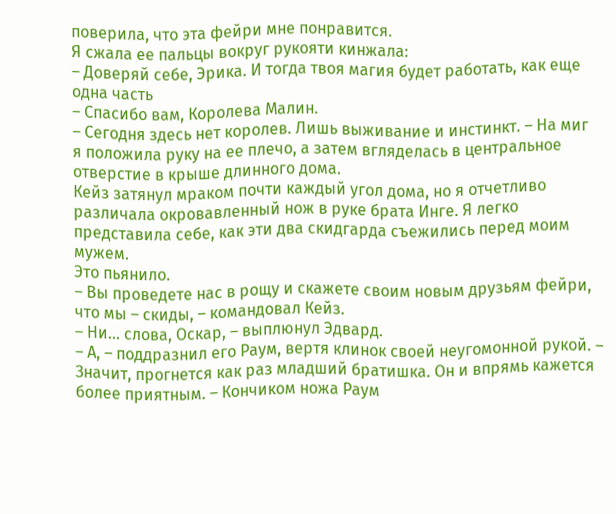поверила, что эта фейри мне понравится.
Я сжала ее пальцы вокруг рукояти кинжала:
– Доверяй себе, Эрика. И тогда твоя магия будет работать, как еще одна часть
– Спасибо вам, Королева Малин.
– Сегодня здесь нет королев. Лишь выживание и инстинкт. – На миг я положила руку на ее плечо, а затем вгляделась в центральное отверстие в крыше длинного дома.
Кейз затянул мраком почти каждый угол дома, но я отчетливо различала окровавленный нож в руке брата Инге. Я легко представила себе, как эти два скидгарда съежились перед моим мужем.
Это пьянило.
– Вы проведете нас в рощу и скажете своим новым друзьям фейри, что мы – скиды, – командовал Кейз.
– Ни… слова, Оскар, – выплюнул Эдвард.
– А, – поддразнил его Раум, вертя клинок своей неугомонной рукой. – Значит, прогнется как раз младший братишка. Он и впрямь кажется более приятным. – Кончиком ножа Раум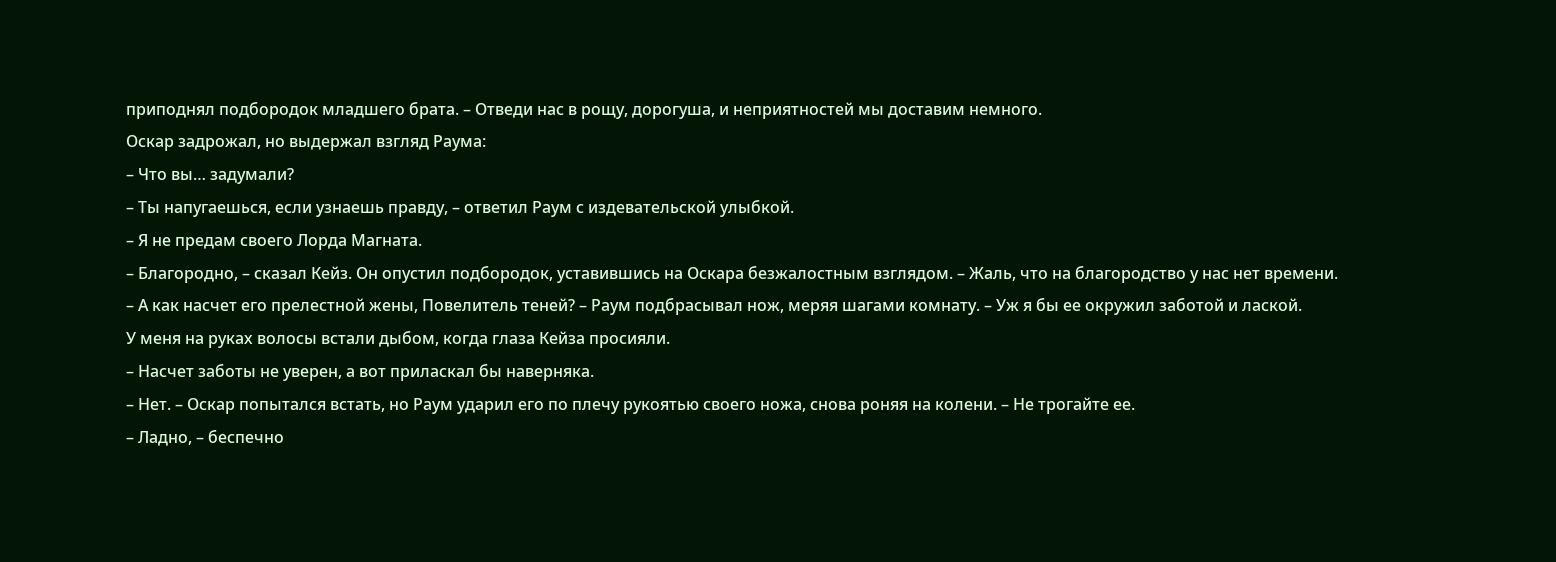приподнял подбородок младшего брата. – Отведи нас в рощу, дорогуша, и неприятностей мы доставим немного.
Оскар задрожал, но выдержал взгляд Раума:
– Что вы… задумали?
– Ты напугаешься, если узнаешь правду, – ответил Раум с издевательской улыбкой.
– Я не предам своего Лорда Магната.
– Благородно, – сказал Кейз. Он опустил подбородок, уставившись на Оскара безжалостным взглядом. – Жаль, что на благородство у нас нет времени.
– А как насчет его прелестной жены, Повелитель теней? – Раум подбрасывал нож, меряя шагами комнату. – Уж я бы ее окружил заботой и лаской.
У меня на руках волосы встали дыбом, когда глаза Кейза просияли.
– Насчет заботы не уверен, а вот приласкал бы наверняка.
– Нет. – Оскар попытался встать, но Раум ударил его по плечу рукоятью своего ножа, снова роняя на колени. – Не трогайте ее.
– Ладно, – беспечно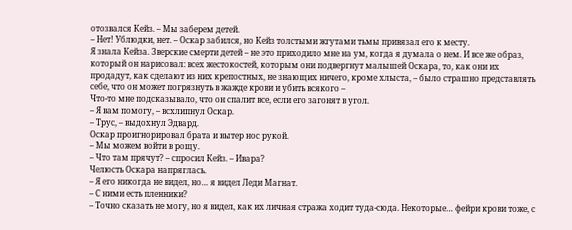отозвался Кейз. – Мы заберем детей.
– Нет! Ублюдки, нет. – Оскар забился, но Кейз толстыми жгутами тьмы привязал его к месту.
Я знала Кейза. Зверские смерти детей – не это приходило мне на ум, когда я думала о нем. И все же образ, который он нарисовал: всех жестокостей, которым они подвергнут малышей Оскара, то, как они их продадут, как сделают из них крепостных, не знающих ничего, кроме хлыста, – было страшно представлять себе, что он может погрязнуть в жажде крови и убить всякого –
Что-то мне подсказывало, что он спалит все, если его загонят в угол.
– Я вам помогу, – всхлипнул Оскар.
– Трус, – выдохнул Эдвард.
Оскар проигнорировал брата и вытер нос рукой.
– Мы можем войти в рощу.
– Что там прячут? – спросил Кейз. – Ивара?
Челюсть Оскара напряглась.
– Я его никогда не видел, но… я видел Леди Магнат.
– С ними есть пленники?
– Точно сказать не могу, но я видел, как их личная стража ходит туда-сюда. Некоторые… фейри крови тоже, с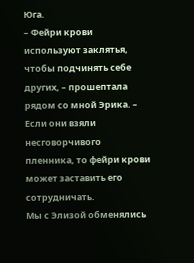Юга.
– Фейри крови используют заклятья, чтобы подчинять себе других, – прошептала рядом со мной Эрика. – Если они взяли несговорчивого пленника, то фейри крови может заставить его сотрудничать.
Мы с Элизой обменялись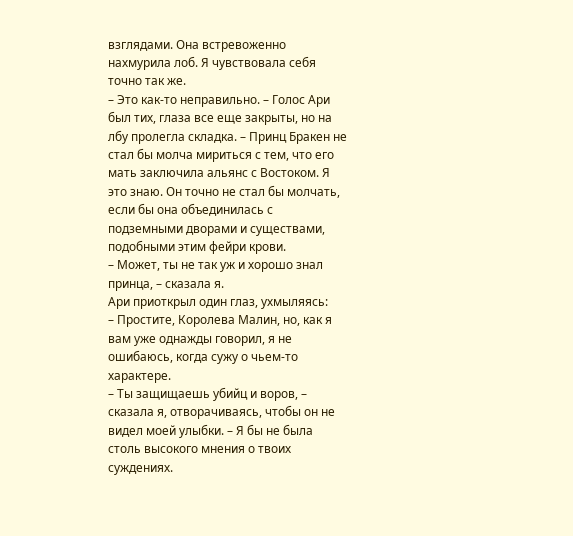взглядами. Она встревоженно нахмурила лоб. Я чувствовала себя точно так же.
– Это как-то неправильно. – Голос Ари был тих, глаза все еще закрыты, но на лбу пролегла складка. – Принц Бракен не стал бы молча мириться с тем, что его мать заключила альянс с Востоком. Я это знаю. Он точно не стал бы молчать, если бы она объединилась с подземными дворами и существами, подобными этим фейри крови.
– Может, ты не так уж и хорошо знал принца, – сказала я.
Ари приоткрыл один глаз, ухмыляясь:
– Простите, Королева Малин, но, как я вам уже однажды говорил, я не ошибаюсь, когда сужу о чьем-то характере.
– Ты защищаешь убийц и воров, – сказала я, отворачиваясь, чтобы он не видел моей улыбки. – Я бы не была столь высокого мнения о твоих суждениях.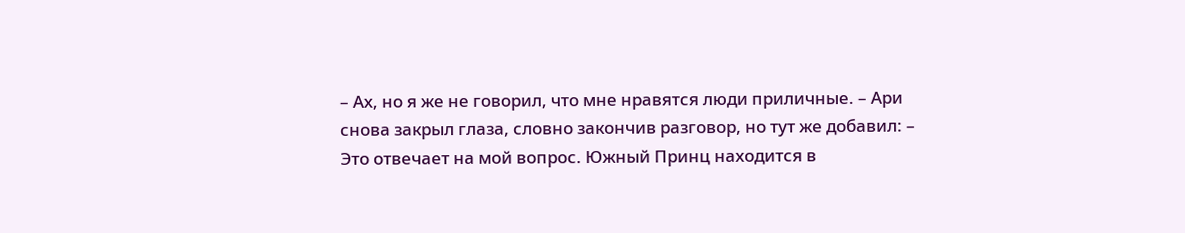– Ах, но я же не говорил, что мне нравятся люди приличные. – Ари снова закрыл глаза, словно закончив разговор, но тут же добавил: – Это отвечает на мой вопрос. Южный Принц находится в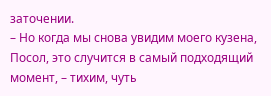заточении.
– Но когда мы снова увидим моего кузена, Посол, это случится в самый подходящий момент, – тихим, чуть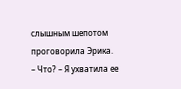слышным шепотом проговорила Эрика.
– Что? – Я ухватила ее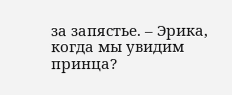за запястье. – Эрика, когда мы увидим принца?